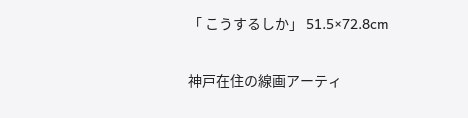「 こうするしか」 51.5×72.8cm

神戸在住の線画アーティ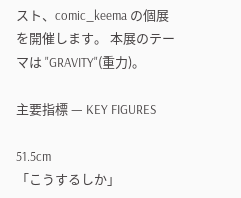スト、comic_keema の個展を開催します。 本展のテーマは "GRAVITY"(重力)。

主要指標 — KEY FIGURES

51.5cm
「こうするしか」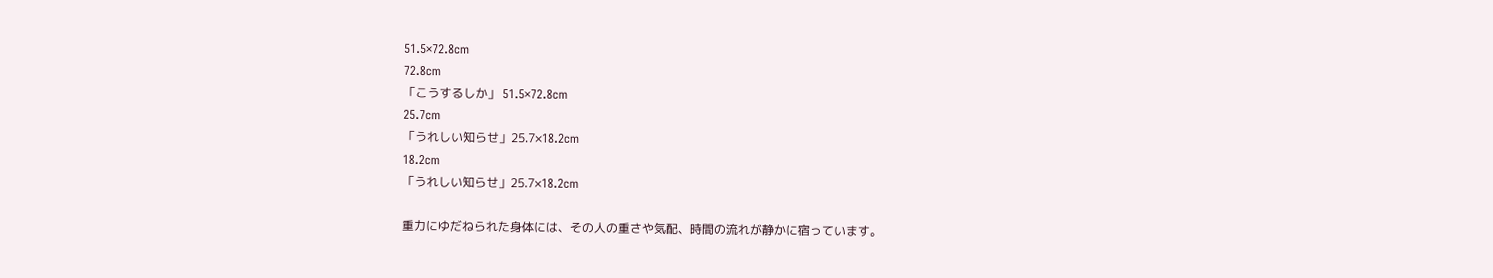51.5×72.8cm
72.8cm
「こうするしか」 51.5×72.8cm
25.7cm
「うれしい知らせ」25.7×18.2cm
18.2cm
「うれしい知らせ」25.7×18.2cm

重力にゆだねられた身体には、その人の重さや気配、時間の流れが静かに宿っています。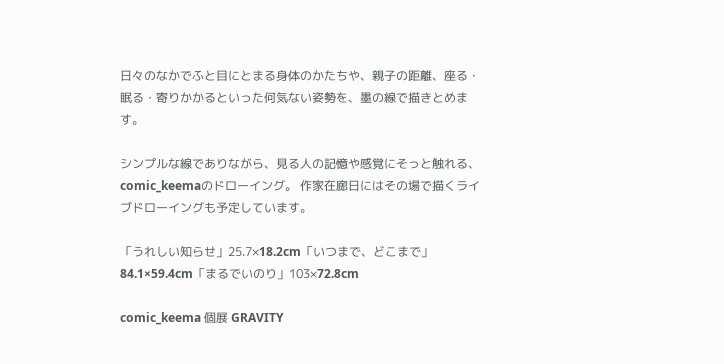日々のなかでふと目にとまる身体のかたちや、親子の距離、座る・眠る・寄りかかるといった何気ない姿勢を、墨の線で描きとめます。

シンプルな線でありながら、見る人の記憶や感覚にそっと触れる、comic_keemaのドローイング。 作家在廊日にはその場で描くライブドローイングも予定しています。

「うれしい知らせ」25.7×18.2cm「いつまで、どこまで」84.1×59.4cm「まるでいのり」103×72.8cm

comic_keema 個展 GRAVITY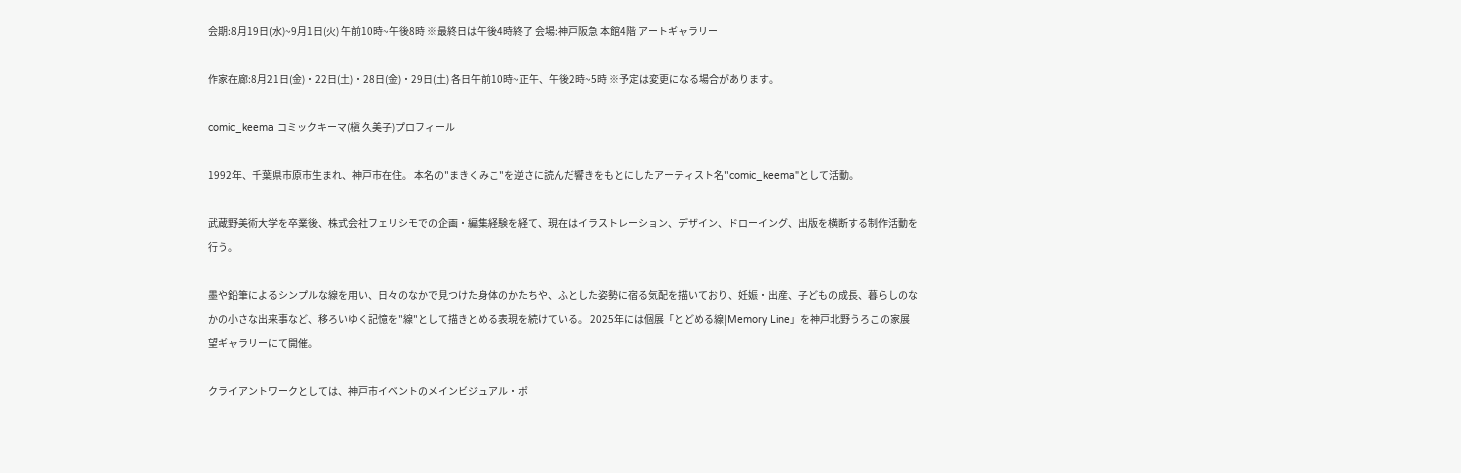会期:8月19日(水)~9月1日(火) 午前10時~午後8時 ※最終日は午後4時終了 会場:神戸阪急 本館4階 アートギャラリー

作家在廊:8月21日(金)・22日(土)・28日(金)・29日(土) 各日午前10時~正午、午後2時~5時 ※予定は変更になる場合があります。

comic_keema コミックキーマ(槇 久美子)プロフィール

1992年、千葉県市原市生まれ、神戸市在住。 本名の"まきくみこ"を逆さに読んだ響きをもとにしたアーティスト名"comic_keema"として活動。

武蔵野美術大学を卒業後、株式会社フェリシモでの企画・編集経験を経て、現在はイラストレーション、デザイン、ドローイング、出版を横断する制作活動を行う。

墨や鉛筆によるシンプルな線を用い、日々のなかで見つけた身体のかたちや、ふとした姿勢に宿る気配を描いており、妊娠・出産、子どもの成長、暮らしのなかの小さな出来事など、移ろいゆく記憶を"線"として描きとめる表現を続けている。 2025年には個展「とどめる線|Memory Line」を神戸北野うろこの家展望ギャラリーにて開催。

クライアントワークとしては、神戸市イベントのメインビジュアル・ポ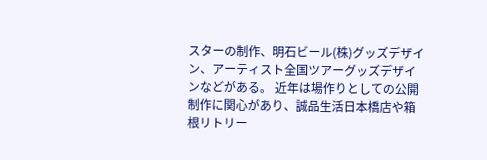スターの制作、明石ビール(株)グッズデザイン、アーティスト全国ツアーグッズデザインなどがある。 近年は場作りとしての公開制作に関心があり、誠品生活日本橋店や箱根リトリー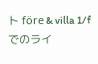ト före & villa 1/f でのライ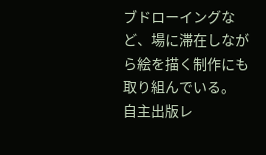ブドローイングなど、場に滞在しながら絵を描く制作にも取り組んでいる。 自主出版レ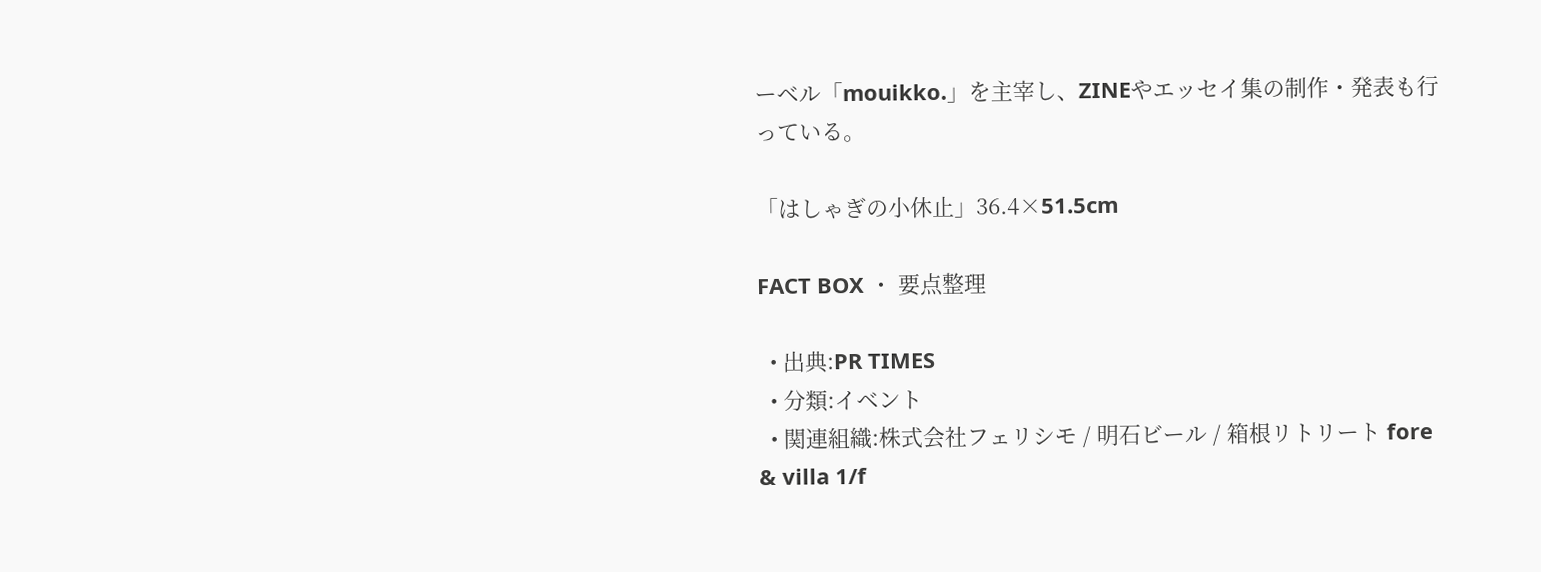ーベル「mouikko.」を主宰し、ZINEやエッセイ集の制作・発表も行っている。

「はしゃぎの小休止」36.4×51.5cm

FACT BOX ・ 要点整理

  • 出典:PR TIMES
  • 分類:イベント
  • 関連組織:株式会社フェリシモ / 明石ビール / 箱根リトリート fore & villa 1/f